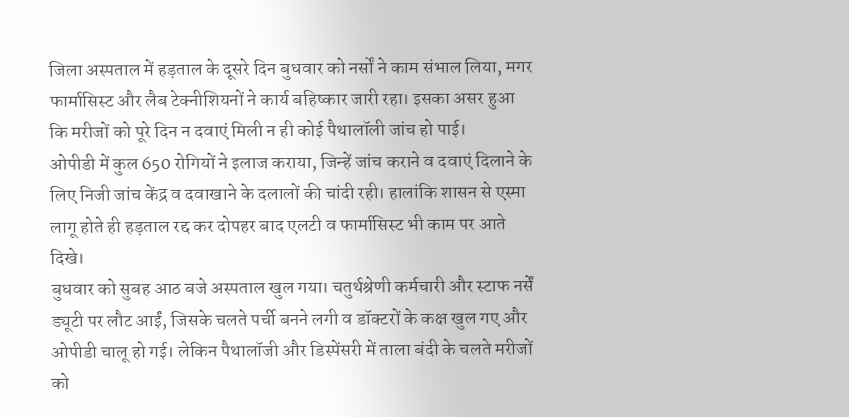जिला अस्पताल में हड़ताल के दूसरे दिन बुधवार को नर्सों ने काम संभाल लिया, मगर फार्मासिस्ट और लैब टेक्नीशियनों ने कार्य बहिष्कार जारी रहा। इसका असर हुआ कि मरीजों को पूरे दिन न दवाएं मिली न ही कोई पैथालॉली जांच हो पाई।
ओपीडी में कुल 650 रोगियों ने इलाज कराया, जिन्हें जांच कराने व दवाएं दिलाने के लिए निजी जांच केंद्र व दवाखाने के दलालों की चांदी रही। हालांकि शासन से एस्मा लागू होते ही हड़ताल रद्द कर दोपहर बाद एलटी व फार्मासिस्ट भी काम पर आते दिखे।
बुधवार को सुबह आठ बजे अस्पताल खुल गया। चतुर्थश्रेणी कर्मचारी और स्टाफ नर्सें ड्यूटी पर लौट आईं, जिसके चलते पर्ची बनने लगी व डॉक्टरों के कक्ष खुल गए और ओपीडी चालू हो गई। लेकिन पैथालॉजी और डिस्पेंसरी में ताला बंदी के चलते मरीजों को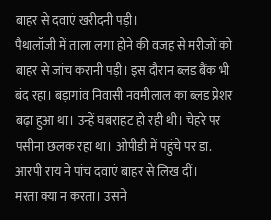बाहर से दवाएं खरीदनी पड़ी।
पैथालॉजी में ताला लगा होने की वजह से मरीजों को बाहर से जांच करानी पड़ी। इस दौरान ब्लड बैंक भी बंद रहा। बड़ागांव निवासी नवमीलाल का ब्लड प्रेशर बढ़ा हुआ था। उन्हें घबराहट हो रही थी। चेहरे पर पसीना छलक रहा था। ओपीडी में पहुंचे पर डा. आरपी राय ने पांच दवाएं बाहर से लिख दीं।
मरता क्या न करता। उसने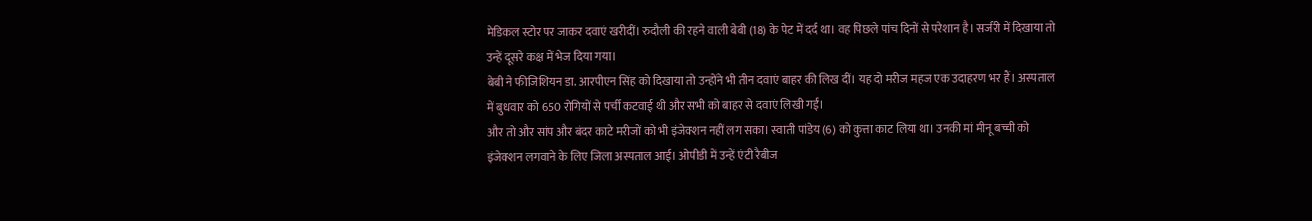मेडिकल स्टोर पर जाकर दवाएं खरीदीं। रुदौली की रहने वाली बेबी (18) के पेट में दर्द था। वह पिछले पांच दिनों से परेशान है। सर्जरी में दिखाया तो उन्हें दूसरे कक्ष में भेज दिया गया।
बेबी ने फीजिशियन डा. आरपीएन सिंह को दिखाया तो उन्होंने भी तीन दवाएं बाहर की लिख दीं। यह दो मरीज महज एक उदाहरण भर हैं। अस्पताल में बुधवार को 650 रोगियों से पर्ची कटवाई थी और सभी को बाहर से दवाएं लिखी गईं।
और तो और सांप और बंदर काटे मरीजों को भी इंजेक्शन नहीं लग सका। स्वाती पांडेय (6) को कुत्ता काट लिया था। उनकी मां मीनू बच्ची को इंजेक्शन लगवाने के लिए जिला अस्पताल आई। ओपीडी में उन्हें एंटी रैबीज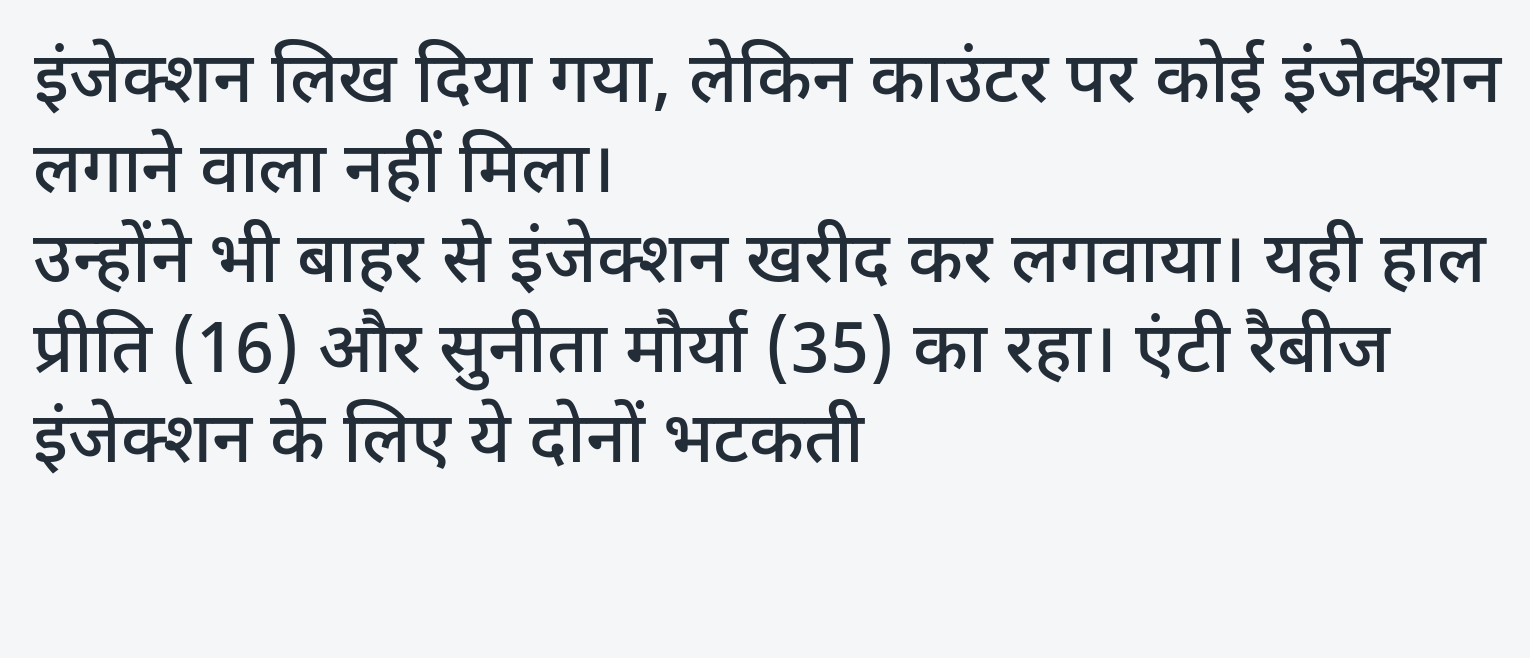इंजेक्शन लिख दिया गया, लेकिन काउंटर पर कोई इंजेक्शन लगाने वाला नहीं मिला।
उन्होंने भी बाहर से इंजेक्शन खरीद कर लगवाया। यही हाल प्रीति (16) और सुनीता मौर्या (35) का रहा। एंटी रैबीज इंजेक्शन के लिए ये दोनों भटकती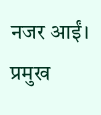नजर आईं। प्रमुख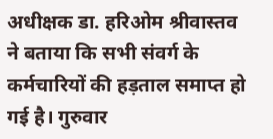अधीक्षक डा. हरिओम श्रीवास्तव ने बताया कि सभी संवर्ग के कर्मचारियों की हड़ताल समाप्त हो गई है। गुरुवार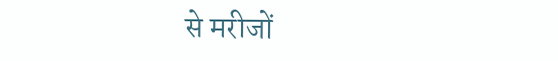से मरीजों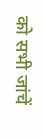को सभी जांचें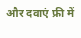और दवाएं फ्री में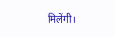मिलेंगी।